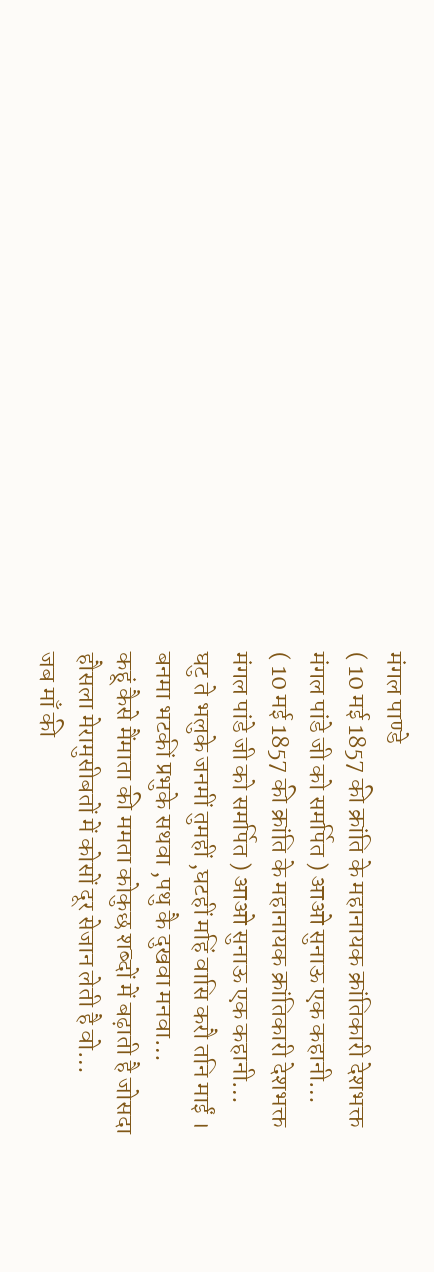मंगल पाण्डे
( 10 मई 1857 की क्रांति के महानायक क्रांतिकारी देशभक्त मंगल पांडे जी को समर्पित ) आओ सुनाऊ एक कहानी…
( 10 मई 1857 की क्रांति के महानायक क्रांतिकारी देशभक्त मंगल पांडे जी को समर्पित ) आओ सुनाऊ एक कहानी…
घटु ते भलुके जनमीं तुमहीं ,घटहीं महिं वासि करौ तनि माईं । बनमा भटकीं प्रभुके सथवा ,पथु कै दुखवा मनवा…
कहूं कैसे मैंमाता की ममता कोकुछ शब्दों में बढ़ाती है जोसदा हौसला मेरामुसीबतों में कोसों दूर सेजान लेती है वो…
जब माँ की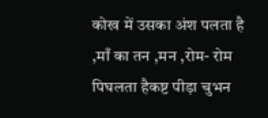कोख में उसका अंश पलता है ,माँ का तन ,मन ,रोम- रोम पिघलता हैकष्ट पीड़ा चुभन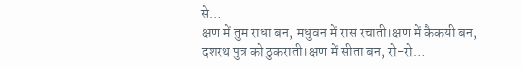से…
क्षण में तुम राधा बन, मधुवन में रास रचाती।क्षण में कैकयी बन, दशरथ पुत्र को ठुकराती।क्षण में सीता बन, रो-रो…